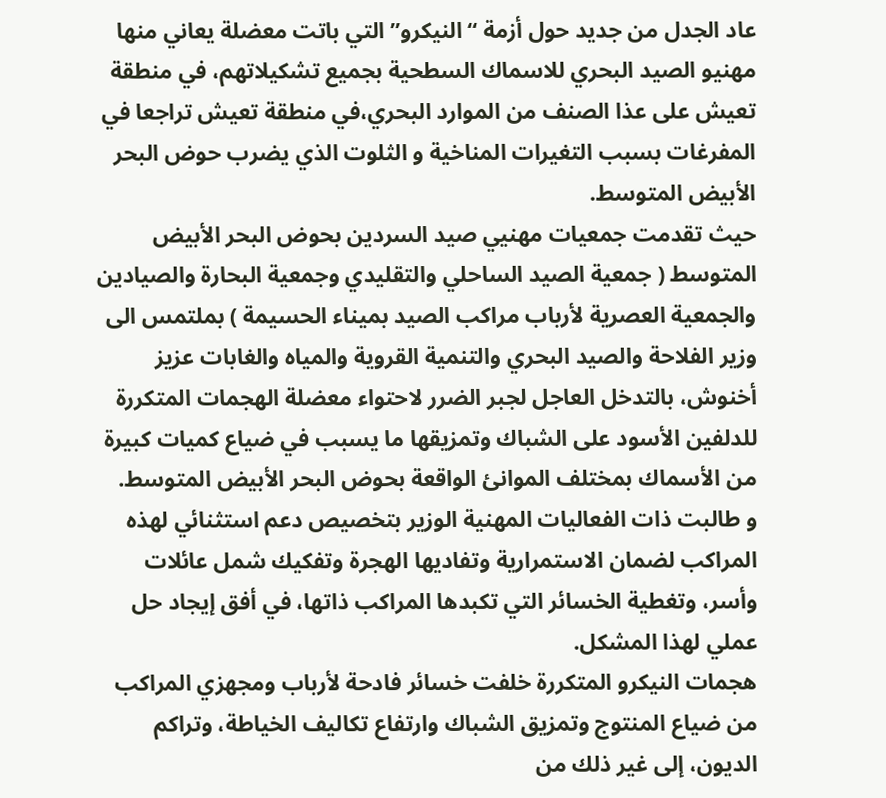عاد الجدل من جديد حول أزمة “النيكرو” التي باتت معضلة يعاني منها مهنيو الصيد البحري للاسماك السطحية بجميع تشكيلاتهم، في منطقة تعيش على عذا الصنف من الموارد البحري،في منطقة تعيش تراجعا في المفرغات بسبب التغيرات المناخية و الثلوت الذي يضرب حوض البحر الأبيض المتوسط.
حيث تقدمت جمعيات مهنيي صيد السردين بحوض البحر الأبيض المتوسط ( جمعية الصيد الساحلي والتقليدي وجمعية البحارة والصيادين والجمعية العصرية لأرباب مراكب الصيد بميناء الحسيمة ) بملتمس الى وزير الفلاحة والصيد البحري والتنمية القروية والمياه والغابات عزيز أخنوش، بالتدخل العاجل لجبر الضرر لاحتواء معضلة الهجمات المتكررة للدلفين الأسود على الشباك وتمزيقها ما يسبب في ضياع كميات كبيرة من الأسماك بمختلف الموانئ الواقعة بحوض البحر الأبيض المتوسط.
و طالبت ذات الفعاليات المهنية الوزير بتخصيص دعم استثنائي لهذه المراكب لضمان الاستمرارية وتفاديها الهجرة وتفكيك شمل عائلات وأسر، وتغطية الخسائر التي تكبدها المراكب ذاتها، في أفق إيجاد حل عملي لهذا المشكل.
هجمات النيكرو المتكررة خلفت خسائر فادحة لأرباب ومجهزي المراكب من ضياع المنتوج وتمزيق الشباك وارتفاع تكاليف الخياطة، وتراكم الديون، إلى غير ذلك من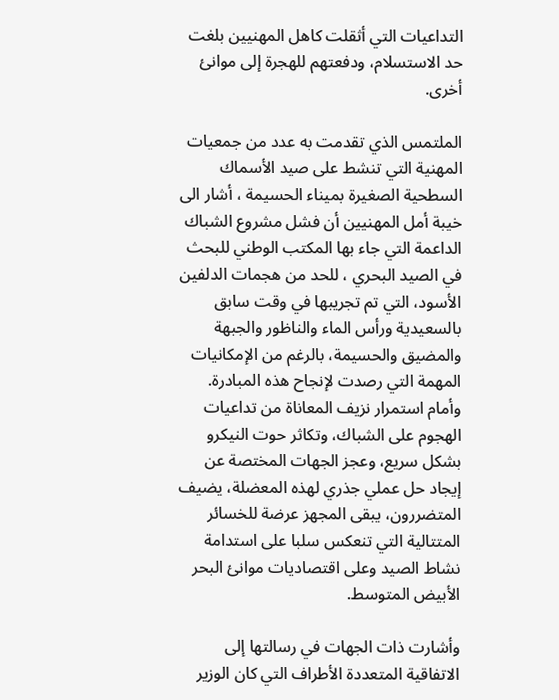التداعيات التي أثقلت كاهل المهنيين بلغت حد الاستسلام، ودفعتهم للهجرة إلى موانئ أخرى.

الملتمس الذي تقدمت به عدد من جمعيات المهنية التي تنشط على صيد الأسماك السطحية الصغيرة بميناء الحسيمة ، أشار الى خيبة أمل المهنيين أن فشل مشروع الشباك الداعمة التي جاء بها المكتب الوطني للبحث في الصيد البحري ، للحد من هجمات الدلفين الأسود، التي تم تجريبها في وقت سابق بالسعيدية ورأس الماء والناظور والجبهة والمضيق والحسيمة، بالرغم من الإمكانيات المهمة التي رصدت لإنجاح هذه المبادرة.
وأمام استمرار نزيف المعاناة من تداعيات الهجوم على الشباك، وتكاثر حوت النيكرو بشكل سريع، وعجز الجهات المختصة عن إيجاد حل عملي جذري لهذه المعضلة، يضيف المتضررون، يبقى المجهز عرضة للخسائر المتتالية التي تنعكس سلبا على استدامة نشاط الصيد وعلى اقتصاديات موانئ البحر الأبيض المتوسط.

وأشارت ذات الجهات في رسالتها إلى الاتفاقية المتعددة الأطراف التي كان الوزير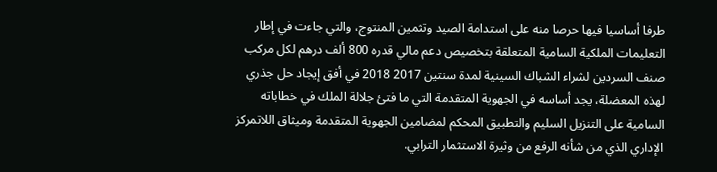طرفا أساسيا فيها حرصا منه على استدامة الصيد وتثمين المنتوج، والتي جاءت في إطار التعليمات الملكية السامية المتعلقة بتخصيص دعم مالي قدره 800 ألف درهم لكل مركب صنف السردين لشراء الشباك السينية لمدة سنتين 2017 2018 في أفق إيجاد حل جذري لهذه المعضلة، يجد أساسه في الجهوية المتقدمة التي ما فتئ جلالة الملك في خطاباته السامية على التنزيل السليم والتطبيق المحكم لمضامين الجهوية المتقدمة وميثاق اللاتمركز الإداري الذي من شأنه الرفع من وثيرة الاستثمار الترابي.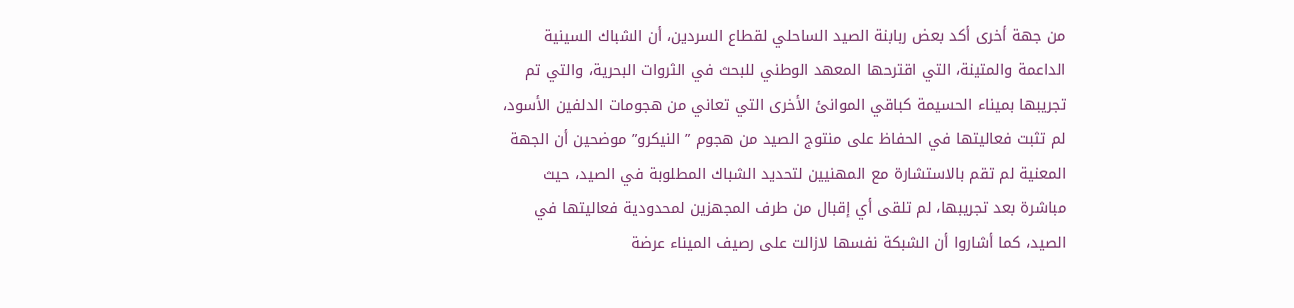من جهة أخرى أكد بعض ربابنة الصيد الساحلي لقطاع السردين، أن الشباك السينية الداعمة والمتينة، التي اقترحها المعهد الوطني للبحث في الثروات البحرية، والتي تم تجريبها بميناء الحسيمة كباقي الموانئ الأخرى التي تعاني من هجومات الدلفين الأسود، لم تثبت فعاليتها في الحفاظ على منتوج الصيد من هجوم ” النيكرو” موضحين أن الجهة المعنية لم تقم بالاستشارة مع المهنيين لتحديد الشباك المطلوبة في الصيد، حيث مباشرة بعد تجريبها، لم تلقى أي إقبال من طرف المجهزين لمحدودية فعاليتها في الصيد، كما أشاروا أن الشبكة نفسها لازالت على رصيف الميناء عرضة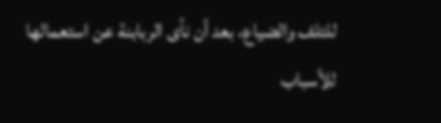للتلف والضياع، بعد أن نأى الربابنة عن استعمالها للأسباب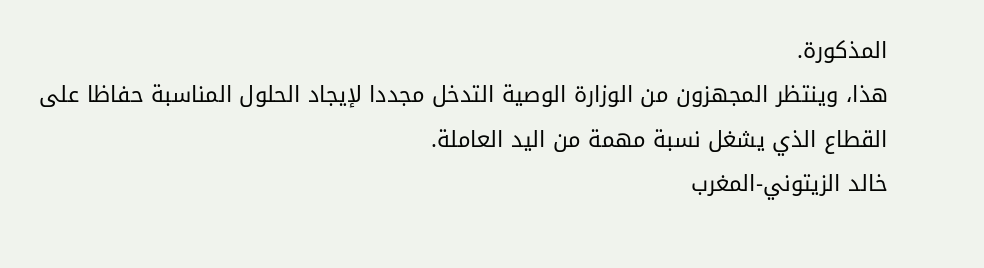المذكورة.
هذا، وينتظر المجهزون من الوزارة الوصية التدخل مجددا لإيجاد الحلول المناسبة حفاظا على القطاع الذي يشغل نسبة مهمة من اليد العاملة.
خالد الزيتوني-المغرب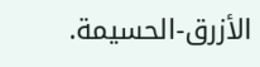الأزرق-الحسيمة.